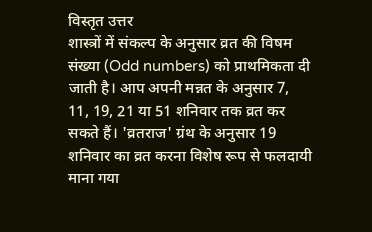विस्तृत उत्तर
शास्त्रों में संकल्प के अनुसार व्रत की विषम संख्या (Odd numbers) को प्राथमिकता दी जाती है। आप अपनी मन्नत के अनुसार 7, 11, 19, 21 या 51 शनिवार तक व्रत कर सकते हैं। 'व्रतराज' ग्रंथ के अनुसार 19 शनिवार का व्रत करना विशेष रूप से फलदायी माना गया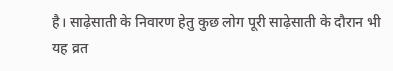है। साढ़ेसाती के निवारण हेतु कुछ लोग पूरी साढ़ेसाती के दौरान भी यह व्रत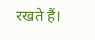रखते हैं।